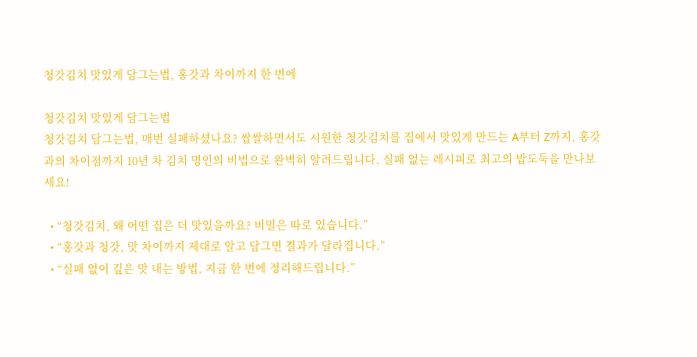청갓김치 맛있게 담그는법, 홍갓과 차이까지 한 번에

청갓김치 맛있게 담그는법
청갓김치 담그는법, 매번 실패하셨나요? 쌉쌀하면서도 시원한 청갓김치를 집에서 맛있게 만드는 A부터 Z까지, 홍갓과의 차이점까지 10년 차 김치 명인의 비법으로 완벽히 알려드립니다. 실패 없는 레시피로 최고의 밥도둑을 만나보세요!

  • “청갓김치, 왜 어떤 집은 더 맛있을까요? 비밀은 따로 있습니다.”
  • “홍갓과 청갓, 맛 차이까지 제대로 알고 담그면 결과가 달라집니다.”
  • “실패 없이 깊은 맛 내는 방법, 지금 한 번에 정리해드립니다.”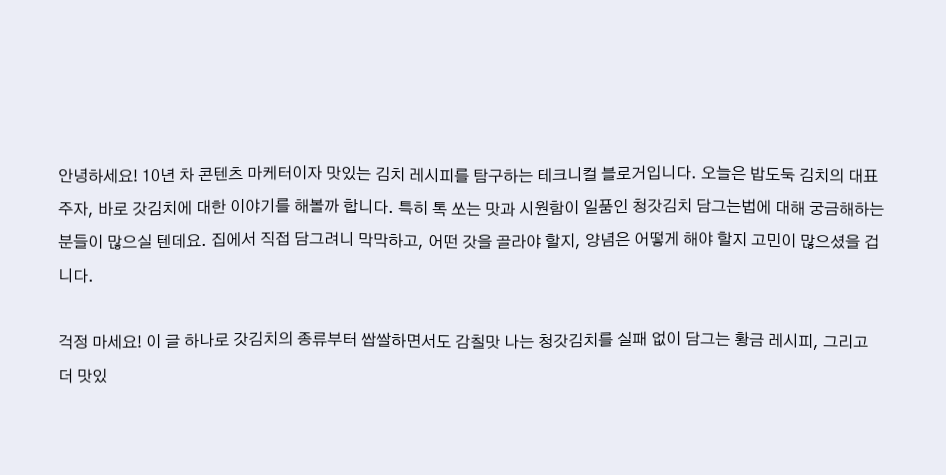안녕하세요! 10년 차 콘텐츠 마케터이자 맛있는 김치 레시피를 탐구하는 테크니컬 블로거입니다. 오늘은 밥도둑 김치의 대표주자, 바로 갓김치에 대한 이야기를 해볼까 합니다. 특히 톡 쏘는 맛과 시원함이 일품인 청갓김치 담그는법에 대해 궁금해하는 분들이 많으실 텐데요. 집에서 직접 담그려니 막막하고, 어떤 갓을 골라야 할지, 양념은 어떻게 해야 할지 고민이 많으셨을 겁니다.

걱정 마세요! 이 글 하나로 갓김치의 종류부터 쌉쌀하면서도 감칠맛 나는 청갓김치를 실패 없이 담그는 황금 레시피, 그리고 더 맛있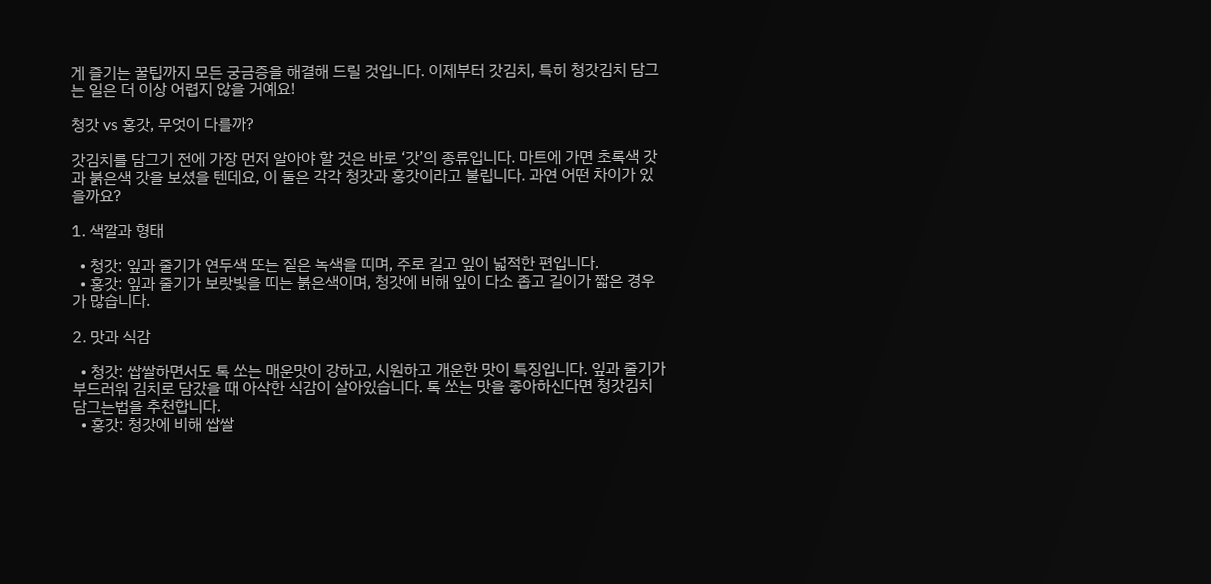게 즐기는 꿀팁까지 모든 궁금증을 해결해 드릴 것입니다. 이제부터 갓김치, 특히 청갓김치 담그는 일은 더 이상 어렵지 않을 거예요!

청갓 vs 홍갓, 무엇이 다를까?

갓김치를 담그기 전에 가장 먼저 알아야 할 것은 바로 ‘갓’의 종류입니다. 마트에 가면 초록색 갓과 붉은색 갓을 보셨을 텐데요, 이 둘은 각각 청갓과 홍갓이라고 불립니다. 과연 어떤 차이가 있을까요?

1. 색깔과 형태

  • 청갓: 잎과 줄기가 연두색 또는 짙은 녹색을 띠며, 주로 길고 잎이 넓적한 편입니다.
  • 홍갓: 잎과 줄기가 보랏빛을 띠는 붉은색이며, 청갓에 비해 잎이 다소 좁고 길이가 짧은 경우가 많습니다.

2. 맛과 식감

  • 청갓: 쌉쌀하면서도 톡 쏘는 매운맛이 강하고, 시원하고 개운한 맛이 특징입니다. 잎과 줄기가 부드러워 김치로 담갔을 때 아삭한 식감이 살아있습니다. 톡 쏘는 맛을 좋아하신다면 청갓김치 담그는법을 추천합니다.
  • 홍갓: 청갓에 비해 쌉쌀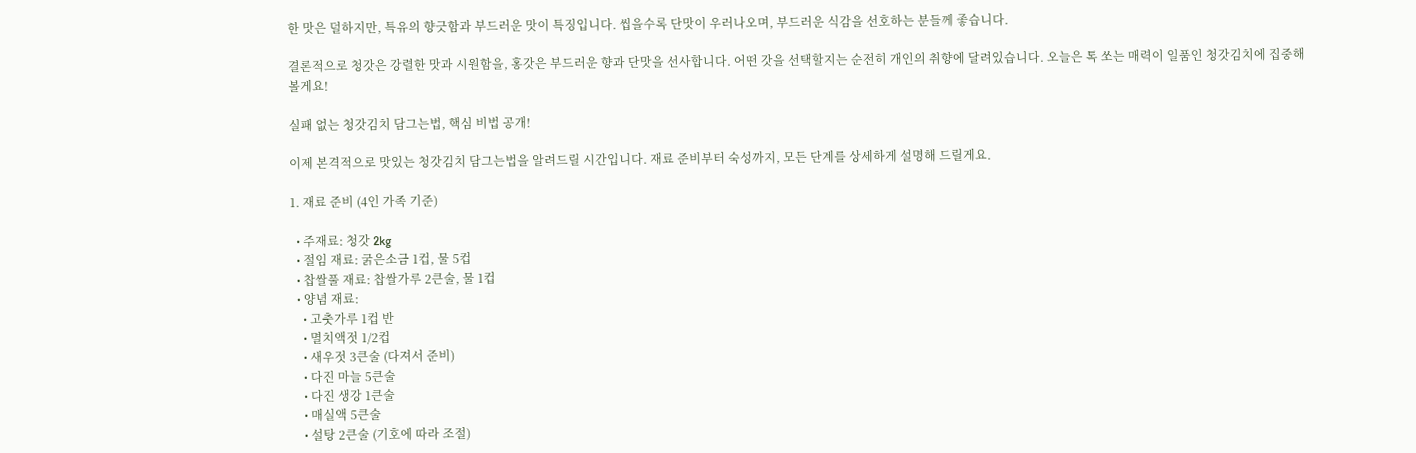한 맛은 덜하지만, 특유의 향긋함과 부드러운 맛이 특징입니다. 씹을수록 단맛이 우러나오며, 부드러운 식감을 선호하는 분들께 좋습니다.

결론적으로 청갓은 강렬한 맛과 시원함을, 홍갓은 부드러운 향과 단맛을 선사합니다. 어떤 갓을 선택할지는 순전히 개인의 취향에 달려있습니다. 오늘은 톡 쏘는 매력이 일품인 청갓김치에 집중해볼게요!

실패 없는 청갓김치 담그는법, 핵심 비법 공개!

이제 본격적으로 맛있는 청갓김치 담그는법을 알려드릴 시간입니다. 재료 준비부터 숙성까지, 모든 단계를 상세하게 설명해 드릴게요.

1. 재료 준비 (4인 가족 기준)

  • 주재료: 청갓 2kg
  • 절임 재료: 굵은소금 1컵, 물 5컵
  • 찹쌀풀 재료: 찹쌀가루 2큰술, 물 1컵
  • 양념 재료:
    • 고춧가루 1컵 반
    • 멸치액젓 1/2컵
    • 새우젓 3큰술 (다져서 준비)
    • 다진 마늘 5큰술
    • 다진 생강 1큰술
    • 매실액 5큰술
    • 설탕 2큰술 (기호에 따라 조절)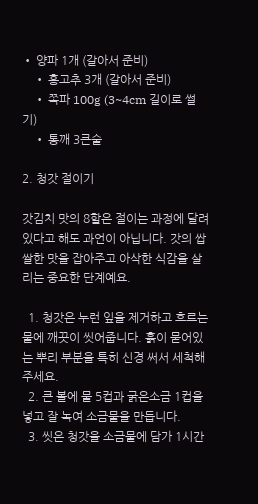• 양파 1개 (갈아서 준비)
    • 홍고추 3개 (갈아서 준비)
    • 쪽파 100g (3~4cm 길이로 썰기)
    • 통깨 3큰술

2. 청갓 절이기

갓김치 맛의 8할은 절이는 과정에 달려있다고 해도 과언이 아닙니다. 갓의 쌉쌀한 맛을 잡아주고 아삭한 식감을 살리는 중요한 단계예요.

  1. 청갓은 누런 잎을 제거하고 흐르는 물에 깨끗이 씻어줍니다. 흙이 묻어있는 뿌리 부분을 특히 신경 써서 세척해주세요.
  2. 큰 볼에 물 5컵과 굵은소금 1컵을 넣고 잘 녹여 소금물을 만듭니다.
  3. 씻은 청갓을 소금물에 담가 1시간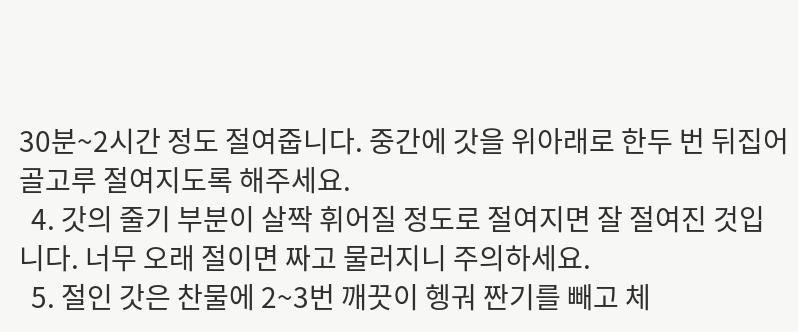30분~2시간 정도 절여줍니다. 중간에 갓을 위아래로 한두 번 뒤집어 골고루 절여지도록 해주세요.
  4. 갓의 줄기 부분이 살짝 휘어질 정도로 절여지면 잘 절여진 것입니다. 너무 오래 절이면 짜고 물러지니 주의하세요.
  5. 절인 갓은 찬물에 2~3번 깨끗이 헹궈 짠기를 빼고 체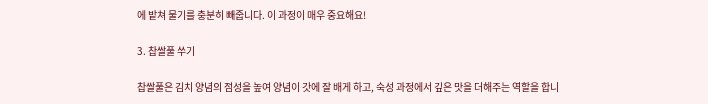에 밭쳐 물기를 충분히 빼줍니다. 이 과정이 매우 중요해요!

3. 찹쌀풀 쑤기

찹쌀풀은 김치 양념의 점성을 높여 양념이 갓에 잘 배게 하고, 숙성 과정에서 깊은 맛을 더해주는 역할을 합니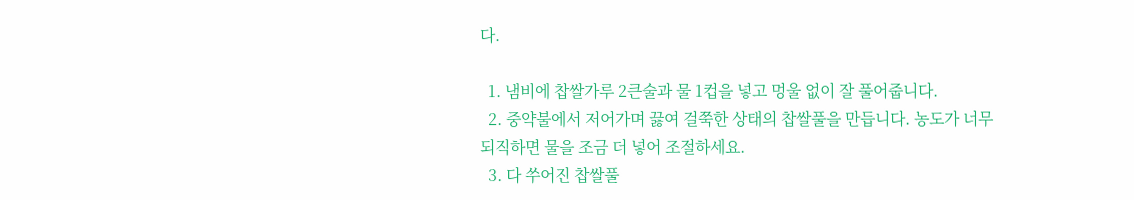다.

  1. 냄비에 찹쌀가루 2큰술과 물 1컵을 넣고 멍울 없이 잘 풀어줍니다.
  2. 중약불에서 저어가며 끓여 걸쭉한 상태의 찹쌀풀을 만듭니다. 농도가 너무 되직하면 물을 조금 더 넣어 조절하세요.
  3. 다 쑤어진 찹쌀풀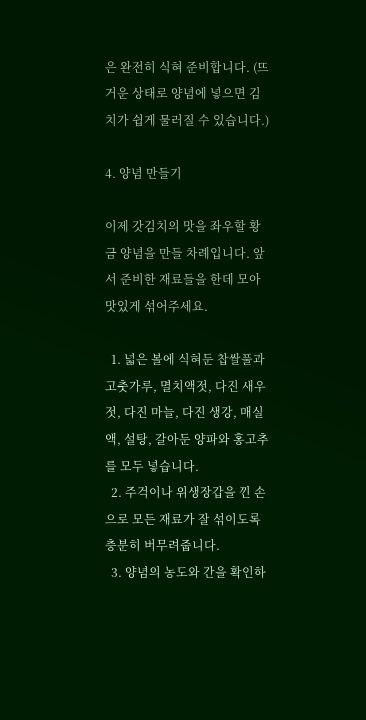은 완전히 식혀 준비합니다. (뜨거운 상태로 양념에 넣으면 김치가 쉽게 물러질 수 있습니다.)

4. 양념 만들기

이제 갓김치의 맛을 좌우할 황금 양념을 만들 차례입니다. 앞서 준비한 재료들을 한데 모아 맛있게 섞어주세요.

  1. 넓은 볼에 식혀둔 찹쌀풀과 고춧가루, 멸치액젓, 다진 새우젓, 다진 마늘, 다진 생강, 매실액, 설탕, 갈아둔 양파와 홍고추를 모두 넣습니다.
  2. 주걱이나 위생장갑을 낀 손으로 모든 재료가 잘 섞이도록 충분히 버무려줍니다.
  3. 양념의 농도와 간을 확인하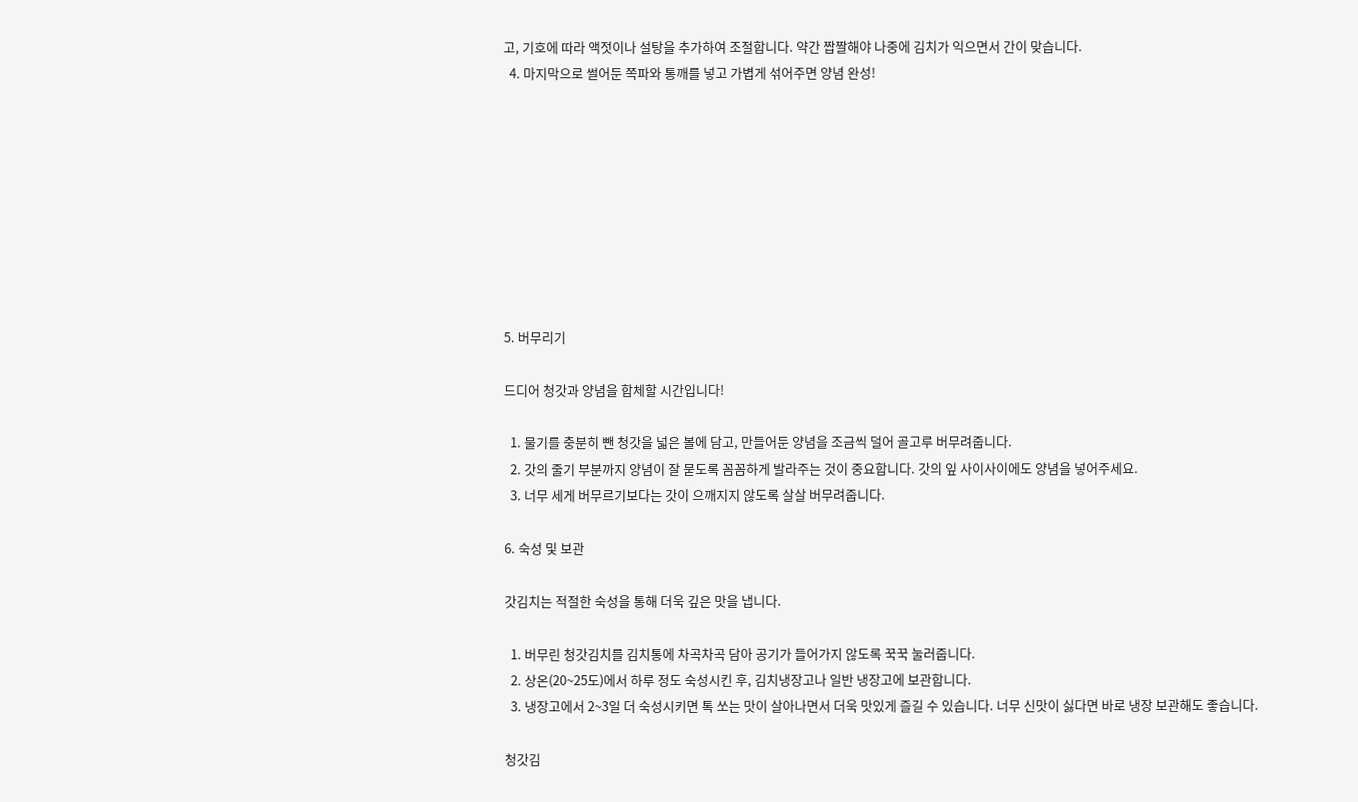고, 기호에 따라 액젓이나 설탕을 추가하여 조절합니다. 약간 짭짤해야 나중에 김치가 익으면서 간이 맞습니다.
  4. 마지막으로 썰어둔 쪽파와 통깨를 넣고 가볍게 섞어주면 양념 완성!









5. 버무리기

드디어 청갓과 양념을 합체할 시간입니다!

  1. 물기를 충분히 뺀 청갓을 넓은 볼에 담고, 만들어둔 양념을 조금씩 덜어 골고루 버무려줍니다.
  2. 갓의 줄기 부분까지 양념이 잘 묻도록 꼼꼼하게 발라주는 것이 중요합니다. 갓의 잎 사이사이에도 양념을 넣어주세요.
  3. 너무 세게 버무르기보다는 갓이 으깨지지 않도록 살살 버무려줍니다.

6. 숙성 및 보관

갓김치는 적절한 숙성을 통해 더욱 깊은 맛을 냅니다.

  1. 버무린 청갓김치를 김치통에 차곡차곡 담아 공기가 들어가지 않도록 꾹꾹 눌러줍니다.
  2. 상온(20~25도)에서 하루 정도 숙성시킨 후, 김치냉장고나 일반 냉장고에 보관합니다.
  3. 냉장고에서 2~3일 더 숙성시키면 톡 쏘는 맛이 살아나면서 더욱 맛있게 즐길 수 있습니다. 너무 신맛이 싫다면 바로 냉장 보관해도 좋습니다.

청갓김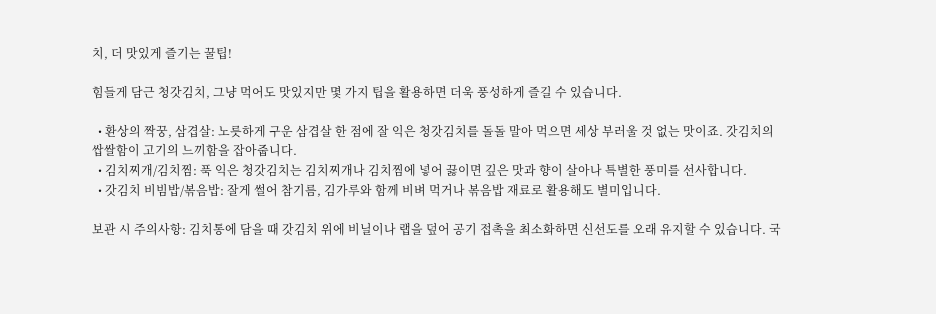치, 더 맛있게 즐기는 꿀팁!

힘들게 담근 청갓김치, 그냥 먹어도 맛있지만 몇 가지 팁을 활용하면 더욱 풍성하게 즐길 수 있습니다.

  • 환상의 짝꿍, 삼겹살: 노릇하게 구운 삼겹살 한 점에 잘 익은 청갓김치를 돌돌 말아 먹으면 세상 부러울 것 없는 맛이죠. 갓김치의 쌉쌀함이 고기의 느끼함을 잡아줍니다.
  • 김치찌개/김치찜: 푹 익은 청갓김치는 김치찌개나 김치찜에 넣어 끓이면 깊은 맛과 향이 살아나 특별한 풍미를 선사합니다.
  • 갓김치 비빔밥/볶음밥: 잘게 썰어 참기름, 김가루와 함께 비벼 먹거나 볶음밥 재료로 활용해도 별미입니다.

보관 시 주의사항: 김치통에 담을 때 갓김치 위에 비닐이나 랩을 덮어 공기 접촉을 최소화하면 신선도를 오래 유지할 수 있습니다. 국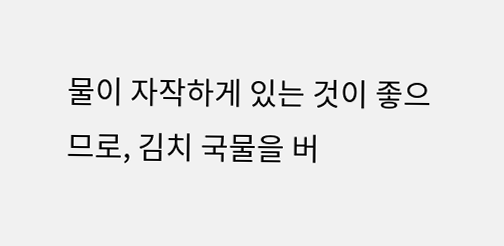물이 자작하게 있는 것이 좋으므로, 김치 국물을 버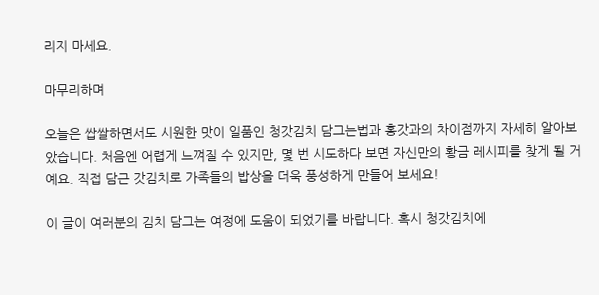리지 마세요.

마무리하며

오늘은 쌉쌀하면서도 시원한 맛이 일품인 청갓김치 담그는법과 홍갓과의 차이점까지 자세히 알아보았습니다. 처음엔 어렵게 느껴질 수 있지만, 몇 번 시도하다 보면 자신만의 황금 레시피를 찾게 될 거예요. 직접 담근 갓김치로 가족들의 밥상을 더욱 풍성하게 만들어 보세요!

이 글이 여러분의 김치 담그는 여정에 도움이 되었기를 바랍니다. 혹시 청갓김치에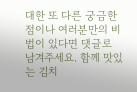대한 또 다른 궁금한 점이나 여러분만의 비법이 있다면 댓글로 남겨주세요. 함께 맛있는 김치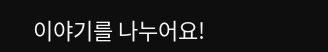이야기를 나누어요!